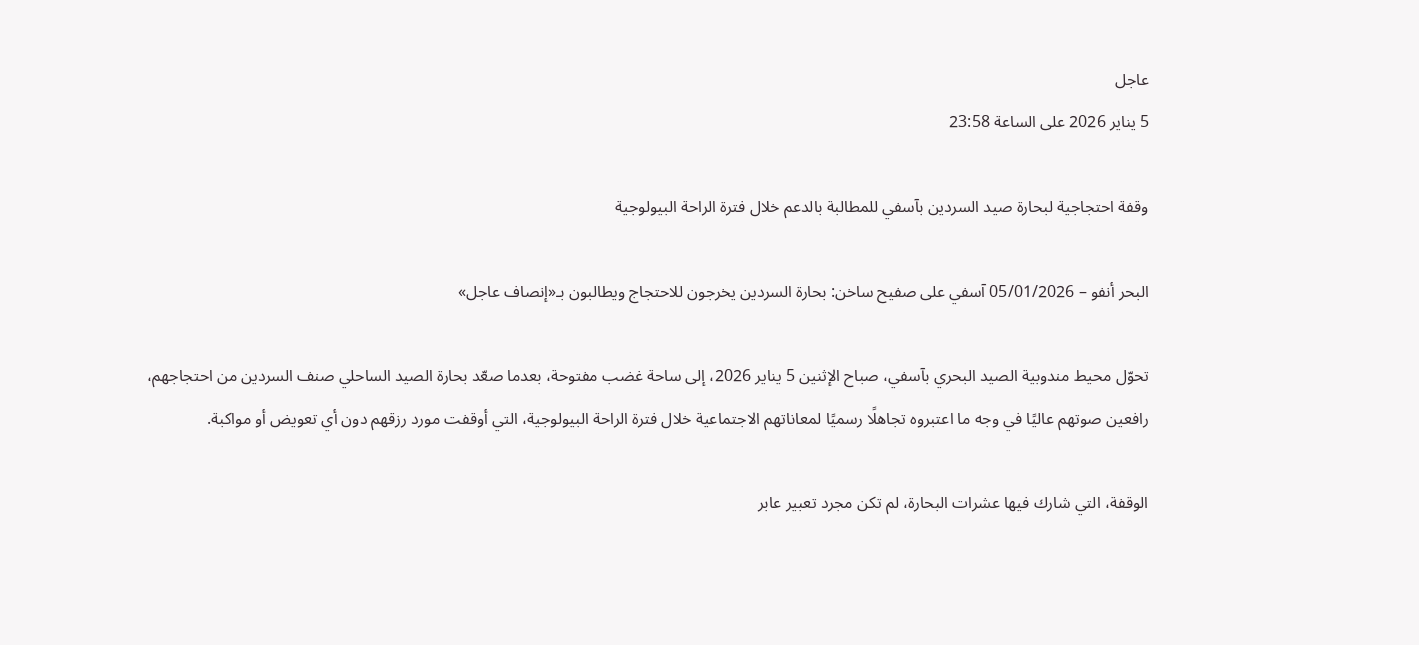عاجل
5 يناير 2026 على الساعة 23:58

وقفة احتجاجية لبحارة صيد السردين بآسفي للمطالبة بالدعم خلال فترة الراحة البيولوجية

البحر أنفو – 05/01/2026 آسفي على صفيح ساخن: بحارة السردين يخرجون للاحتجاج ويطالبون بـ«إنصاف عاجل»

تحوّل محيط مندوبية الصيد البحري بآسفي، صباح الإثنين 5 يناير 2026، إلى ساحة غضب مفتوحة، بعدما صعّد بحارة الصيد الساحلي صنف السردين من احتجاجهم، رافعين صوتهم عاليًا في وجه ما اعتبروه تجاهلًا رسميًا لمعاناتهم الاجتماعية خلال فترة الراحة البيولوجية، التي أوقفت مورد رزقهم دون أي تعويض أو مواكبة.

الوقفة، التي شارك فيها عشرات البحارة، لم تكن مجرد تعبير عابر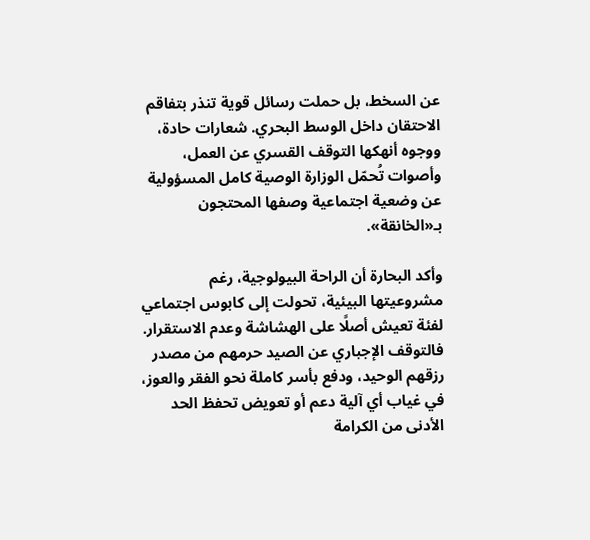عن السخط، بل حملت رسائل قوية تنذر بتفاقم الاحتقان داخل الوسط البحري. شعارات حادة، ووجوه أنهكها التوقف القسري عن العمل، وأصوات تُحمّل الوزارة الوصية كامل المسؤولية عن وضعية اجتماعية وصفها المحتجون بـ«الخانقة».

وأكد البحارة أن الراحة البيولوجية، رغم مشروعيتها البيئية، تحولت إلى كابوس اجتماعي لفئة تعيش أصلًا على الهشاشة وعدم الاستقرار. فالتوقف الإجباري عن الصيد حرمهم من مصدر رزقهم الوحيد، ودفع بأسر كاملة نحو الفقر والعوز، في غياب أي آلية دعم أو تعويض تحفظ الحد الأدنى من الكرامة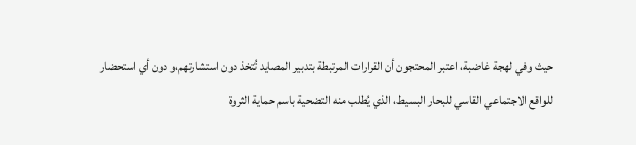حيث وفي لهجة غاضبة، اعتبر المحتجون أن القرارات المرتبطة بتدبير المصايد تُتخذ دون استشارتهم،و دون أي استحضار للواقع الاجتماعي القاسي للبحار البسيط، الذي يُطلب منه التضحية باسم حماية الثروة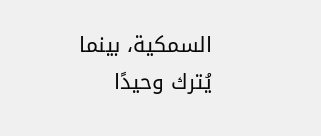السمكية، بينما يُترك وحيدًا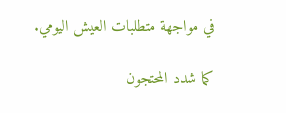في مواجهة متطلبات العيش اليومي.

كما شدد المحتجون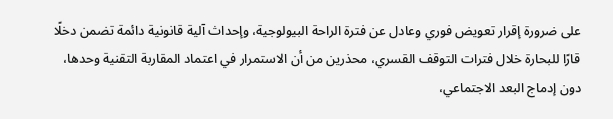على ضرورة إقرار تعويض فوري وعادل عن فترة الراحة البيولوجية، وإحداث آلية قانونية دائمة تضمن دخلًا قارًا للبحارة خلال فترات التوقف القسري، محذرين من أن الاستمرار في اعتماد المقاربة التقنية وحدها، دون إدماج البعد الاجتماعي،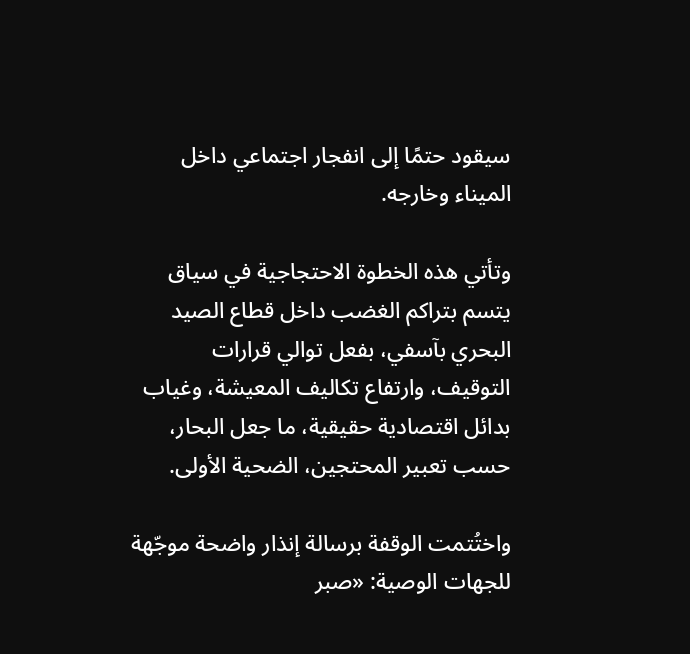سيقود حتمًا إلى انفجار اجتماعي داخل الميناء وخارجه.

وتأتي هذه الخطوة الاحتجاجية في سياق يتسم بتراكم الغضب داخل قطاع الصيد البحري بآسفي، بفعل توالي قرارات التوقيف، وارتفاع تكاليف المعيشة، وغياب بدائل اقتصادية حقيقية، ما جعل البحار، حسب تعبير المحتجين، الضحية الأولى.

واختُتمت الوقفة برسالة إنذار واضحة موجّهة للجهات الوصية: «صبر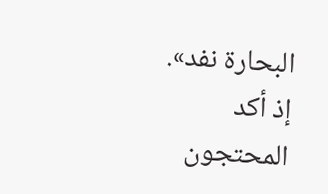البحارة نفد». إذ أكد المحتجون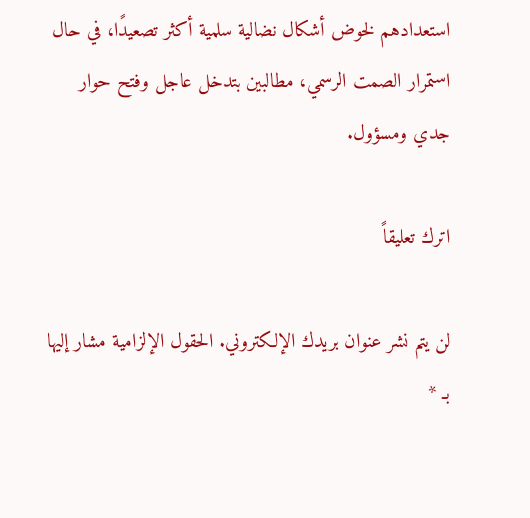استعدادهم لخوض أشكال نضالية سلمية أكثر تصعيدًا، في حال استمرار الصمت الرسمي، مطالبين بتدخل عاجل وفتح حوار جدي ومسؤول.

اترك تعليقاً

لن يتم نشر عنوان بريدك الإلكتروني. الحقول الإلزامية مشار إليها بـ *